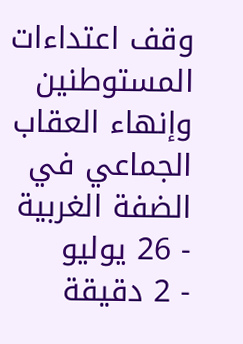وقف اعتداءات المستوطنين وإنهاء العقاب الجماعي في الضفة الغربية
- 26 يوليو
- 2 دقيقة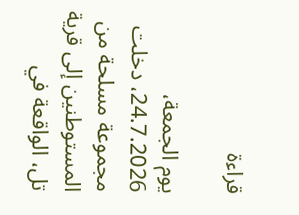قراءة

يوم الجمعة، 24.7.2026، دخلت مجموعة مسلحة من المستوطنين إلى قرية تل، الواقعة في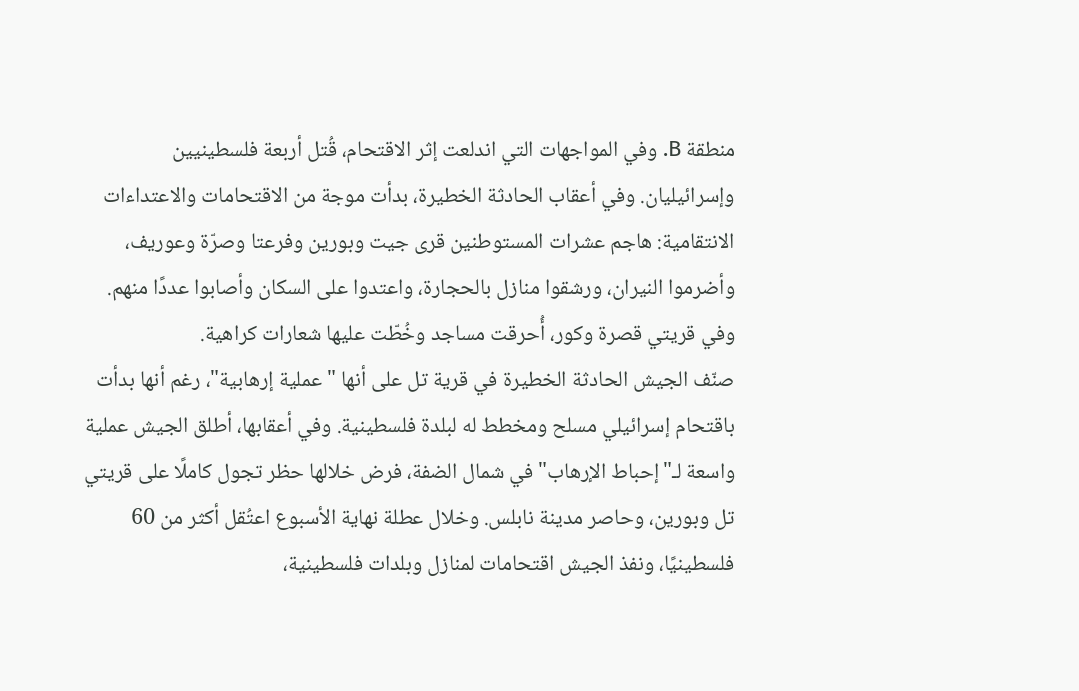منطقة B. وفي المواجهات التي اندلعت إثر الاقتحام، قُتل أربعة فلسطينيين وإسرائيليان. وفي أعقاب الحادثة الخطيرة، بدأت موجة من الاقتحامات والاعتداءات الانتقامية: هاجم عشرات المستوطنين قرى جيت وبورين وفرعتا وصرّة وعوريف، وأضرموا النيران، ورشقوا منازل بالحجارة، واعتدوا على السكان وأصابوا عددًا منهم. وفي قريتي قصرة وكور، أُحرقت مساجد وخُطّت عليها شعارات كراهية.
صنّف الجيش الحادثة الخطيرة في قرية تل على أنها "عملية إرهابية"، رغم أنها بدأت باقتحام إسرائيلي مسلح ومخطط له لبلدة فلسطينية. وفي أعقابها، أطلق الجيش عملية واسعة لـ"إحباط الإرهاب" في شمال الضفة، فرض خلالها حظر تجول كاملًا على قريتي تل وبورين، وحاصر مدينة نابلس. وخلال عطلة نهاية الأسبوع اعتُقل أكثر من 60 فلسطينيًا، ونفذ الجيش اقتحامات لمنازل وبلدات فلسطينية،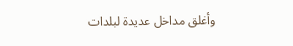وأغلق مداخل عديدة لبلدات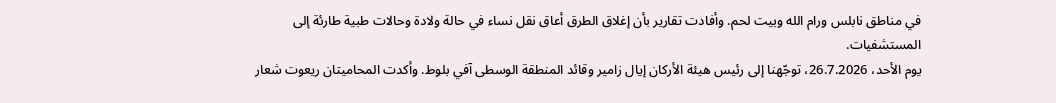في مناطق نابلس ورام الله وبيت لحم. وأفادت تقارير بأن إغلاق الطرق أعاق نقل نساء في حالة ولادة وحالات طبية طارئة إلى المستشفيات.
يوم الأحد، 26.7.2026، توجّهنا إلى رئيس هيئة الأركان إيال زامير وقائد المنطقة الوسطى آفي بلوط. وأكدت المحاميتان ريعوت شعار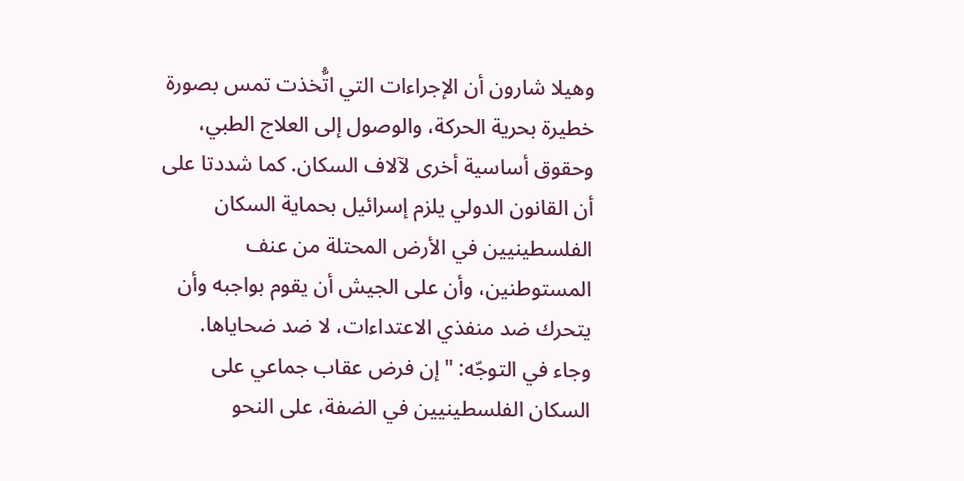وهيلا شارون أن الإجراءات التي اتُّخذت تمس بصورة خطيرة بحرية الحركة، والوصول إلى العلاج الطبي، وحقوق أساسية أخرى لآلاف السكان. كما شددتا على أن القانون الدولي يلزم إسرائيل بحماية السكان الفلسطينيين في الأرض المحتلة من عنف المستوطنين، وأن على الجيش أن يقوم بواجبه وأن يتحرك ضد منفذي الاعتداءات، لا ضد ضحاياها.
وجاء في التوجّه: "إن فرض عقاب جماعي على السكان الفلسطينيين في الضفة، على النحو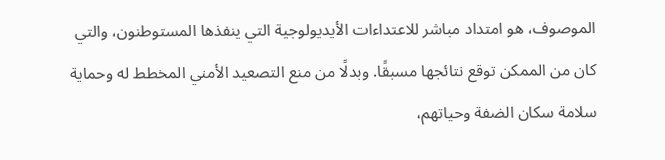الموصوف، هو امتداد مباشر للاعتداءات الأيديولوجية التي ينفذها المستوطنون، والتي كان من الممكن توقع نتائجها مسبقًا. وبدلًا من منع التصعيد الأمني المخطط له وحماية سلامة سكان الضفة وحياتهم،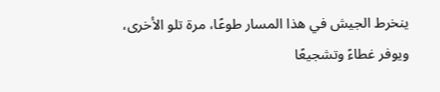ينخرط الجيش في هذا المسار طوعًا، مرة تلو الأخرى، ويوفر غطاءً وتشجيعًا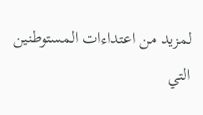لمزيد من اعتداءات المستوطنين التي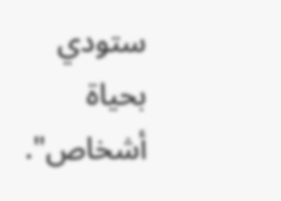ستودي بحياة أشخاص".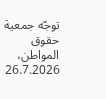توجّه جمعية حقوق المواطن، 26.7.2026